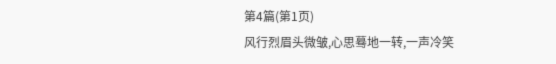第4篇(第1页)
风行烈眉头微皱,心思蓦地一转,一声冷笑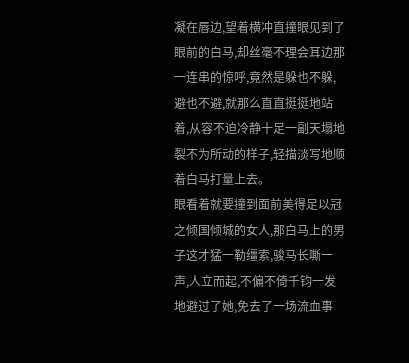凝在唇边,望着横冲直撞眼见到了眼前的白马,却丝毫不理会耳边那一连串的惊呼,竟然是躲也不躲,避也不避,就那么直直挺挺地站着,从容不迫冷静十足一副天塌地裂不为所动的样子,轻描淡写地顺着白马打量上去。
眼看着就要撞到面前美得足以冠之倾国倾城的女人,那白马上的男子这才猛一勒缰索,骏马长嘶一声,人立而起,不偏不倚千钧一发地避过了她,免去了一场流血事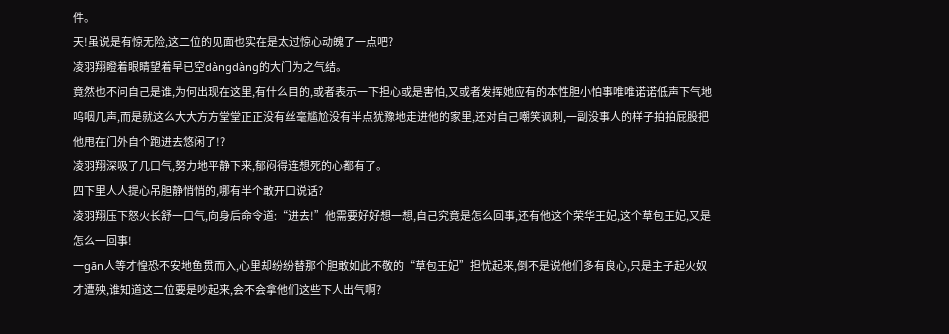件。
天!虽说是有惊无险,这二位的见面也实在是太过惊心动魄了一点吧?
凌羽翔瞪着眼睛望着早已空dàngdàng的大门为之气结。
竟然也不问自己是谁,为何出现在这里,有什么目的,或者表示一下担心或是害怕,又或者发挥她应有的本性胆小怕事唯唯诺诺低声下气地呜咽几声,而是就这么大大方方堂堂正正没有丝毫尴尬没有半点犹豫地走进他的家里,还对自己嘲笑讽刺,一副没事人的样子拍拍屁股把他甩在门外自个跑进去悠闲了!?
凌羽翔深吸了几口气,努力地平静下来,郁闷得连想死的心都有了。
四下里人人提心吊胆静悄悄的,哪有半个敢开口说话?
凌羽翔压下怒火长舒一口气,向身后命令道:“进去!”他需要好好想一想,自己究竟是怎么回事,还有他这个荣华王妃,这个草包王妃,又是怎么一回事!
一gān人等才惶恐不安地鱼贯而入,心里却纷纷替那个胆敢如此不敬的“草包王妃”担忧起来,倒不是说他们多有良心,只是主子起火奴才遭殃,谁知道这二位要是吵起来,会不会拿他们这些下人出气啊?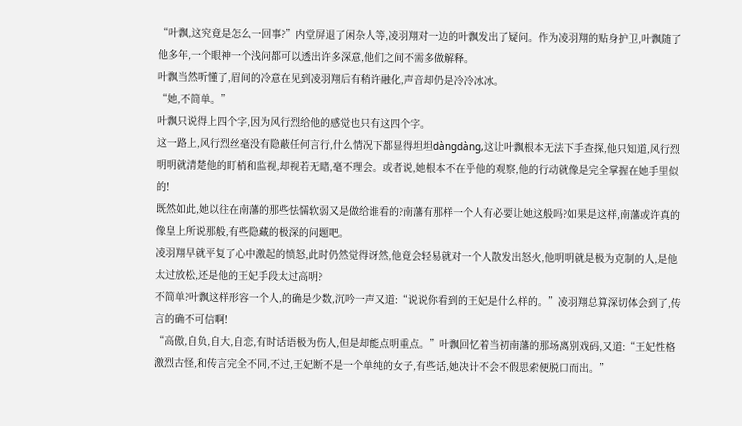“叶飘,这究竟是怎么一回事?”内堂屏退了闲杂人等,凌羽翔对一边的叶飘发出了疑问。作为凌羽翔的贴身护卫,叶飘随了他多年,一个眼神一个浅问都可以透出许多深意,他们之间不需多做解释。
叶飘当然听懂了,眉间的冷意在见到凌羽翔后有稍许融化,声音却仍是冷冷冰冰。
“她,不简单。”
叶飘只说得上四个字,因为风行烈给他的感觉也只有这四个字。
这一路上,风行烈丝毫没有隐蔽任何言行,什么情况下都显得坦坦dàngdàng,这让叶飘根本无法下手查探,他只知道,风行烈明明就清楚他的盯梢和监视,却视若无睹,毫不理会。或者说,她根本不在乎他的观察,他的行动就像是完全掌握在她手里似的!
既然如此,她以往在南藩的那些怯懦软弱又是做给谁看的?南藩有那样一个人有必要让她这般吗?如果是这样,南藩或许真的像皇上所说那般,有些隐藏的极深的问题吧。
凌羽翔早就平复了心中激起的愤怒,此时仍然觉得讶然,他竟会轻易就对一个人散发出怒火,他明明就是极为克制的人,是他太过放松,还是他的王妃手段太过高明?
不简单?叶飘这样形容一个人,的确是少数,沉吟一声又道:“说说你看到的王妃是什么样的。”凌羽翔总算深切体会到了,传言的确不可信啊!
“高傲,自负,自大,自恋,有时话语极为伤人,但是却能点明重点。”叶飘回忆着当初南藩的那场离别戏码,又道:“王妃性格激烈古怪,和传言完全不同,不过,王妃断不是一个单纯的女子,有些话,她决计不会不假思索便脱口而出。”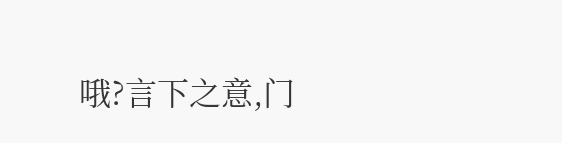哦?言下之意,门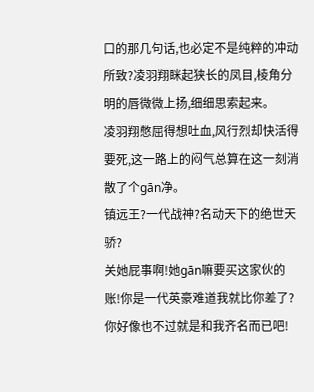口的那几句话,也必定不是纯粹的冲动所致?凌羽翔眯起狭长的凤目,棱角分明的唇微微上扬,细细思索起来。
凌羽翔憋屈得想吐血,风行烈却快活得要死,这一路上的闷气总算在这一刻消散了个gān净。
镇远王?一代战神?名动天下的绝世天骄?
关她屁事啊!她gān嘛要买这家伙的账!你是一代英豪难道我就比你差了?你好像也不过就是和我齐名而已吧!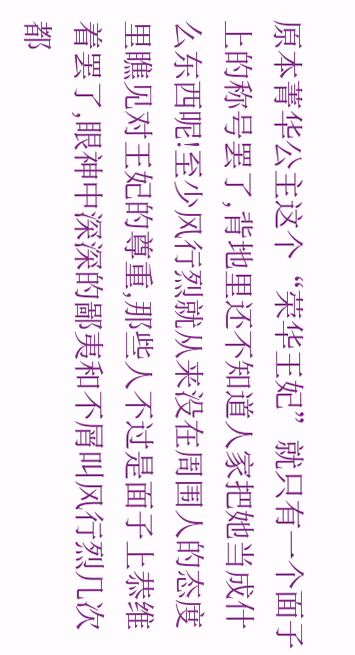原本菁华公主这个“荣华王妃”就只有一个面子上的称号罢了,背地里还不知道人家把她当成什么东西呢!至少风行烈就从来没在周围人的态度里瞧见对王妃的尊重,那些人不过是面子上恭维着罢了,眼神中深深的鄙夷和不屑叫风行烈几次都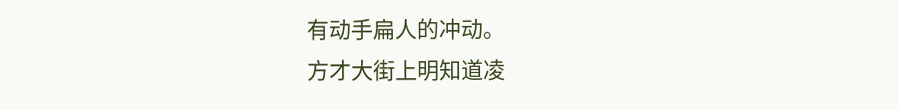有动手扁人的冲动。
方才大街上明知道凌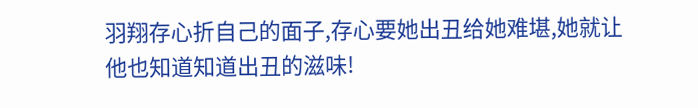羽翔存心折自己的面子,存心要她出丑给她难堪,她就让他也知道知道出丑的滋味!